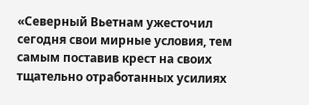«Северный Вьетнам ужесточил сегодня свои мирные условия, тем самым поставив крест на своих тщательно отработанных усилиях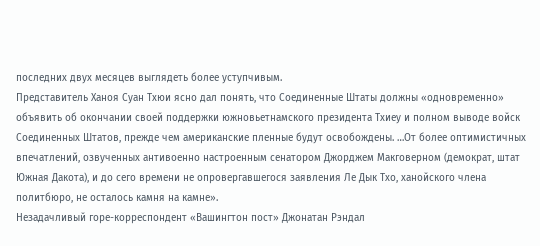последних двух месяцев выглядеть более уступчивым.
Представитель Ханоя Суан Тхюи ясно дал понять, что Соединенные Штаты должны «одновременно» объявить об окончании своей поддержки южновьетнамского президента Тхиеу и полном выводе войск Соединенных Штатов, прежде чем американские пленные будут освобождены. …От более оптимистичных впечатлений, озвученных антивоенно настроенным сенатором Джорджем Макговерном (демократ, штат Южная Дакота), и до сего времени не опровергавшегося заявления Ле Дык Тхо, ханойского члена политбюро, не осталось камня на камне».
Незадачливый горе-корреспондент «Вашингтон пост» Джонатан Рэндал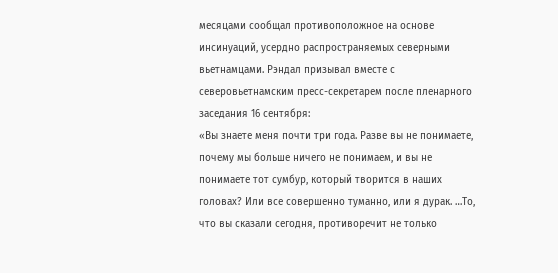месяцами сообщал противоположное на основе инсинуаций, усердно распространяемых северными вьетнамцами. Рэндал призывал вместе с северовьетнамским пресс-секретарем после пленарного заседания 16 сентября:
«Вы знаете меня почти три года. Разве вы не понимаете, почему мы больше ничего не понимаем, и вы не понимаете тот сумбур, который творится в наших головах? Или все совершенно туманно, или я дурак. …То, что вы сказали сегодня, противоречит не только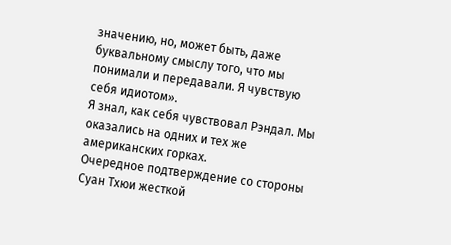значению, но, может быть, даже буквальному смыслу того, что мы понимали и передавали. Я чувствую себя идиотом».
Я знал, как себя чувствовал Рэндал. Мы оказались на одних и тех же американских горках.
Очередное подтверждение со стороны Суан Тхюи жесткой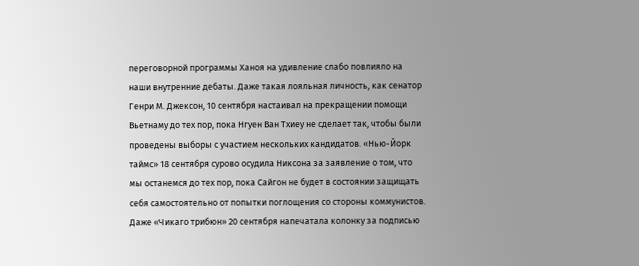переговорной программы Ханоя на удивление слабо повлияло на наши внутренние дебаты. Даже такая лояльная личность, как сенатор Генри М. Джексон, 10 сентября настаивал на прекращении помощи Вьетнаму до тех пор, пока Нгуен Ван Тхиеу не сделает так, чтобы были проведены выборы с участием нескольких кандидатов. «Нью-Йорк таймс» 18 сентября сурово осудила Никсона за заявление о том, что мы останемся до тех пор, пока Сайгон не будет в состоянии защищать себя самостоятельно от попытки поглощения со стороны коммунистов. Даже «Чикаго трибюн» 20 сентября напечатала колонку за подписью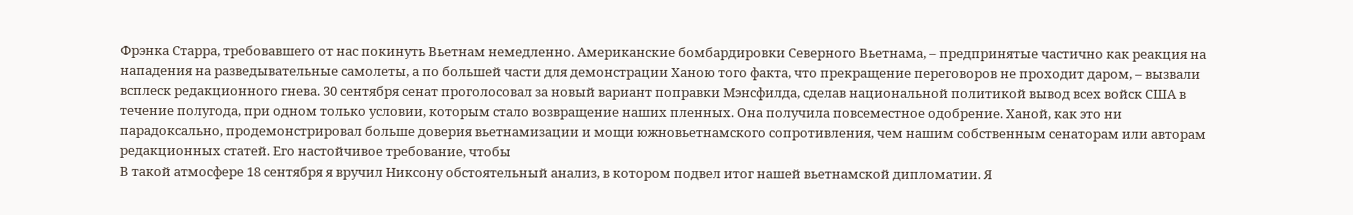Фрэнка Старра, требовавшего от нас покинуть Вьетнам немедленно. Американские бомбардировки Северного Вьетнама, – предпринятые частично как реакция на нападения на разведывательные самолеты, а по большей части для демонстрации Ханою того факта, что прекращение переговоров не проходит даром, – вызвали всплеск редакционного гнева. 30 сентября сенат проголосовал за новый вариант поправки Мэнсфилда, сделав национальной политикой вывод всех войск США в течение полугода, при одном только условии, которым стало возвращение наших пленных. Она получила повсеместное одобрение. Ханой, как это ни парадоксально, продемонстрировал больше доверия вьетнамизации и мощи южновьетнамского сопротивления, чем нашим собственным сенаторам или авторам редакционных статей. Его настойчивое требование, чтобы
В такой атмосфере 18 сентября я вручил Никсону обстоятельный анализ, в котором подвел итог нашей вьетнамской дипломатии. Я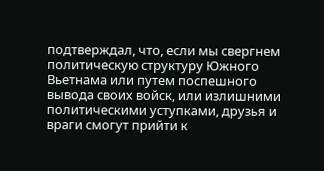подтверждал, что, если мы свергнем политическую структуру Южного Вьетнама или путем поспешного вывода своих войск, или излишними политическими уступками, друзья и враги смогут прийти к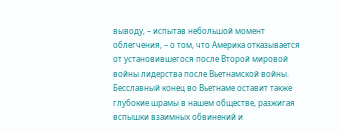выводу, – испытав небольшой момент облегчения, – о том, что Америка отказывается от установившегося после Второй мировой войны лидерства после Вьетнамской войны. Бесславный конец во Вьетнаме оставит также глубокие шрамы в нашем обществе, разжигая вспышки взаимных обвинений и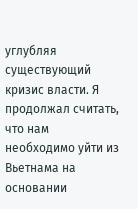углубляя существующий кризис власти. Я продолжал считать, что нам необходимо уйти из Вьетнама на основании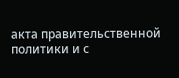акта правительственной политики и с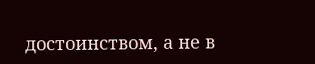достоинством, а не в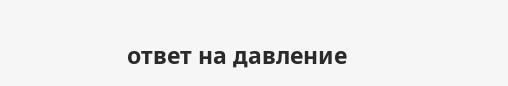ответ на давление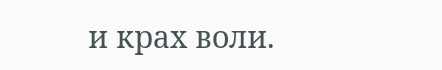и крах воли.